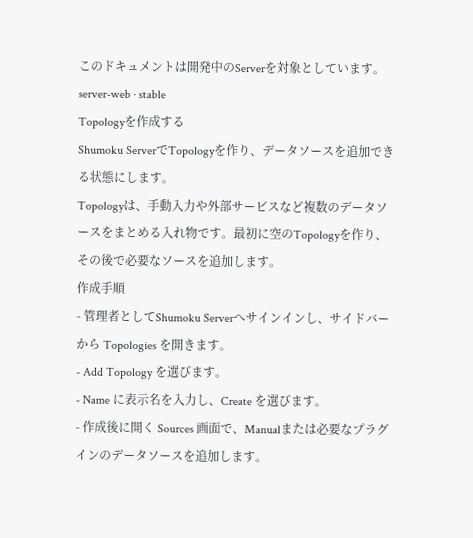このドキュメントは開発中のServerを対象としています。
server-web · stable
Topologyを作成する
Shumoku ServerでTopologyを作り、データソースを追加できる状態にします。
Topologyは、手動入力や外部サービスなど複数のデータソースをまとめる入れ物です。最初に空のTopologyを作り、その後で必要なソースを追加します。
作成手順
- 管理者としてShumoku Serverへサインインし、サイドバーから Topologies を開きます。
- Add Topology を選びます。
- Name に表示名を入力し、Create を選びます。
- 作成後に開く Sources 画面で、Manualまたは必要なプラグインのデータソースを追加します。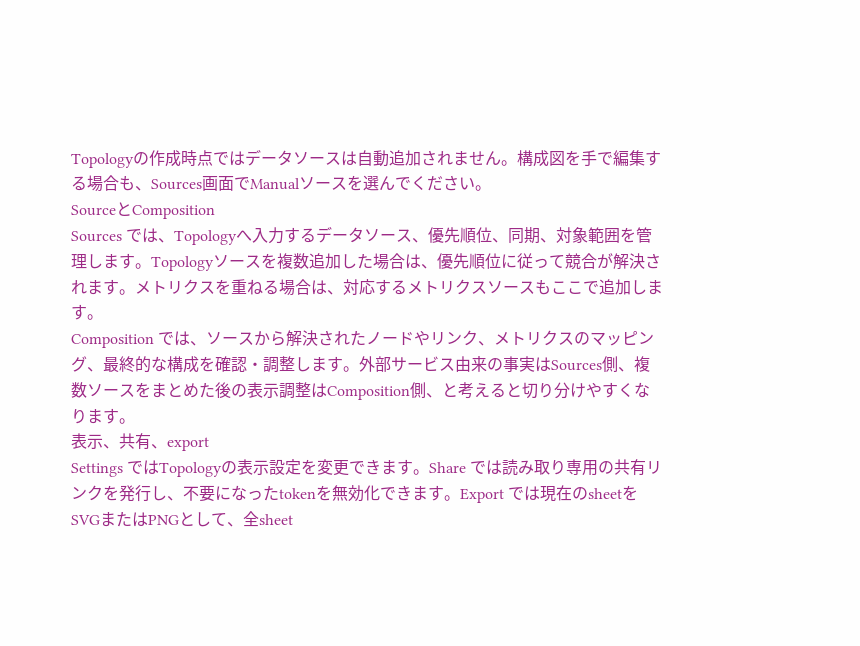Topologyの作成時点ではデータソースは自動追加されません。構成図を手で編集する場合も、Sources画面でManualソースを選んでください。
SourceとComposition
Sources では、Topologyへ入力するデータソース、優先順位、同期、対象範囲を管理します。Topologyソースを複数追加した場合は、優先順位に従って競合が解決されます。メトリクスを重ねる場合は、対応するメトリクスソースもここで追加します。
Composition では、ソースから解決されたノードやリンク、メトリクスのマッピング、最終的な構成を確認・調整します。外部サービス由来の事実はSources側、複数ソースをまとめた後の表示調整はComposition側、と考えると切り分けやすくなります。
表示、共有、export
Settings ではTopologyの表示設定を変更できます。Share では読み取り専用の共有リンクを発行し、不要になったtokenを無効化できます。Export では現在のsheetをSVGまたはPNGとして、全sheet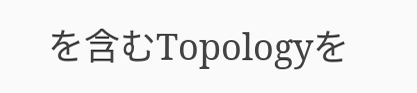を含むTopologyを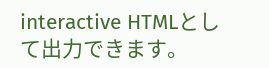interactive HTMLとして出力できます。